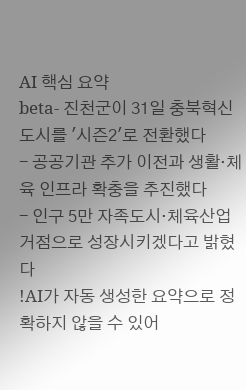AI 핵심 요약
beta- 진천군이 31일 충북혁신도시를 '시즌2'로 전환했다
- 공공기관 추가 이전과 생활·체육 인프라 확충을 추진했다
- 인구 5만 자족도시·체육산업 거점으로 성장시키겠다고 밝혔다
!AI가 자동 생성한 요약으로 정확하지 않을 수 있어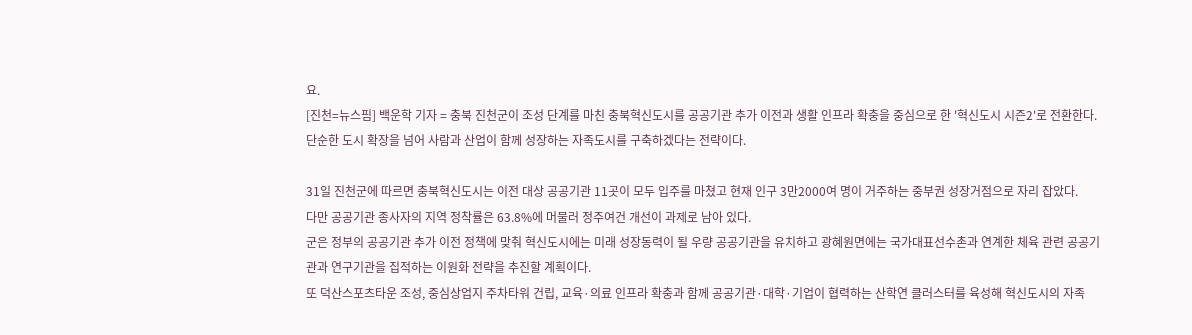요.
[진천=뉴스핌] 백운학 기자 = 충북 진천군이 조성 단계를 마친 충북혁신도시를 공공기관 추가 이전과 생활 인프라 확충을 중심으로 한 '혁신도시 시즌2'로 전환한다.
단순한 도시 확장을 넘어 사람과 산업이 함께 성장하는 자족도시를 구축하겠다는 전략이다.

31일 진천군에 따르면 충북혁신도시는 이전 대상 공공기관 11곳이 모두 입주를 마쳤고 현재 인구 3만2000여 명이 거주하는 중부권 성장거점으로 자리 잡았다.
다만 공공기관 종사자의 지역 정착률은 63.8%에 머물러 정주여건 개선이 과제로 남아 있다.
군은 정부의 공공기관 추가 이전 정책에 맞춰 혁신도시에는 미래 성장동력이 될 우량 공공기관을 유치하고 광혜원면에는 국가대표선수촌과 연계한 체육 관련 공공기관과 연구기관을 집적하는 이원화 전략을 추진할 계획이다.
또 덕산스포츠타운 조성, 중심상업지 주차타워 건립, 교육·의료 인프라 확충과 함께 공공기관·대학·기업이 협력하는 산학연 클러스터를 육성해 혁신도시의 자족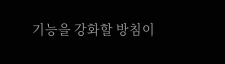기능을 강화할 방침이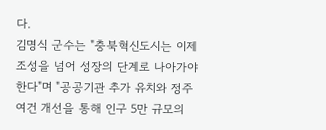다.
김명식 군수는 "충북혁신도시는 이제 조성을 넘어 성장의 단계로 나아가야 한다"며 "공공기관 추가 유치와 정주여건 개선을 통해 인구 5만 규모의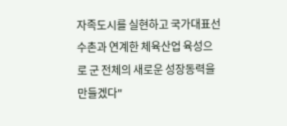자족도시를 실현하고 국가대표선수촌과 연계한 체육산업 육성으로 군 전체의 새로운 성장동력을 만들겠다"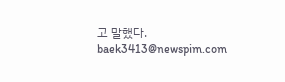고 말했다.
baek3413@newspim.com